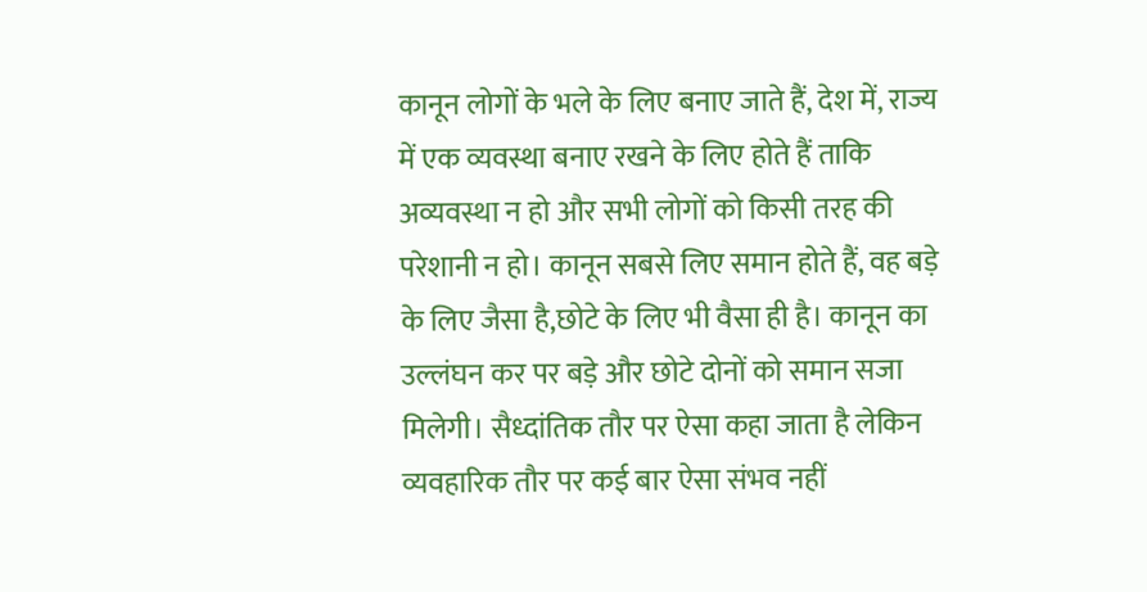कानून लोगों के भले के लिए बनाए जाते हैं, देश में, राज्य में एक व्यवस्था बनाए रखने के लिए होते हैं ताकि अव्यवस्था न हो और सभी लोगों को किसी तरह की परेशानी न हो। कानून सबसे लिए समान होते हैं, वह बड़े के लिए जैसा है,छोटे के लिए भी वैसा ही है। कानून का उल्लंघन कर पर बड़े और छोटे दोनों को समान सजा मिलेगी। सैध्दांतिक तौर पर ऐसा कहा जाता है लेकिन व्यवहारिक तौर पर कई बार ऐसा संभव नहीं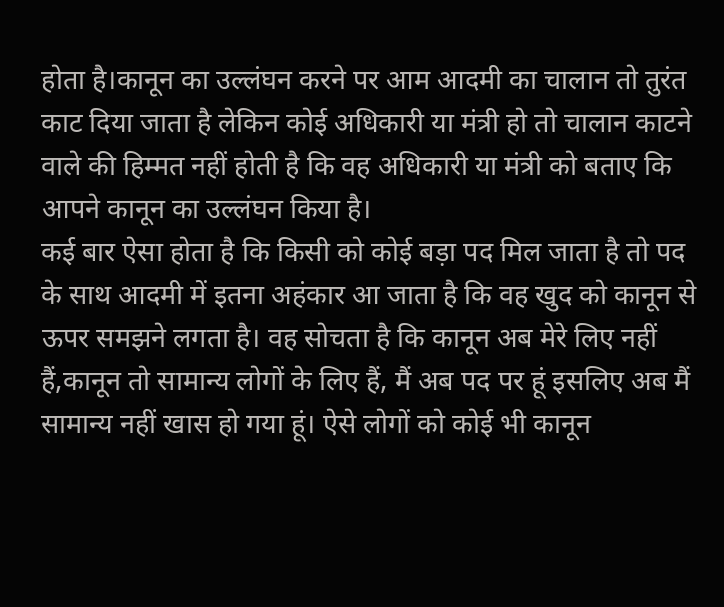होता है।कानून का उल्लंघन करने पर आम आदमी का चालान तो तुरंत काट दिया जाता है लेकिन कोई अधिकारी या मंत्री हो तो चालान काटने वाले की हिम्मत नहीं होती है कि वह अधिकारी या मंत्री को बताए कि आपने कानून का उल्लंघन किया है।
कई बार ऐसा होता है कि किसी को कोई बड़ा पद मिल जाता है तो पद के साथ आदमी में इतना अहंकार आ जाता है कि वह खुद को कानून से ऊपर समझने लगता है। वह सोचता है कि कानून अब मेरे लिए नहीं हैं,कानून तो सामान्य लोगों के लिए हैं, मैं अब पद पर हूं इसलिए अब मैं सामान्य नहीं खास हो गया हूं। ऐसे लोगों को कोई भी कानून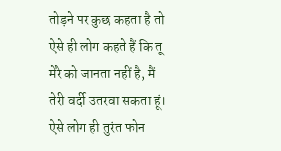तोड़ने पर कुछ कहता है तो ऐसे ही लोग कहते हैं कि तू मेंरे को जानता नहीं है, मैं तेरी वर्दी उतरवा सकता हूं। ऐसे लोग ही तुरंत फोन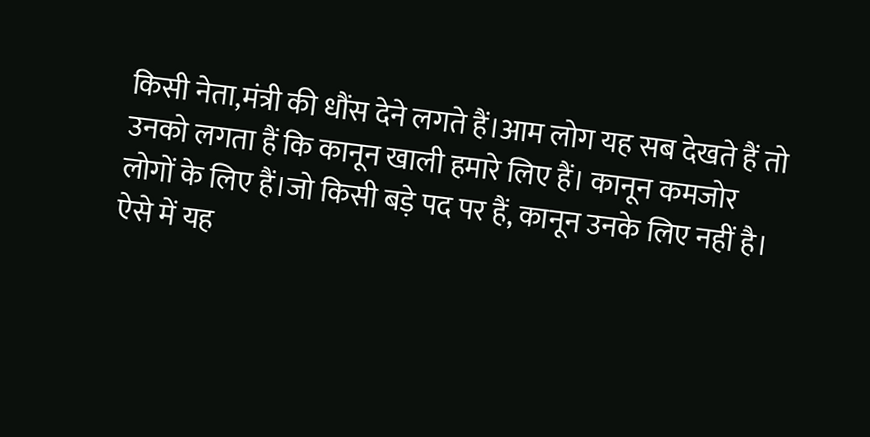किसी नेता,मंत्री की धौंस देने लगते हैं।आम लोग यह सब देखते हैं तो उनको लगता हैं कि कानून खाली हमारे लिए हैं। कानून कमजोर लोगों के लिए हैं।जो किसी बड़े पद पर हैं, कानून उनके लिए नहीं है।
ऐसे में यह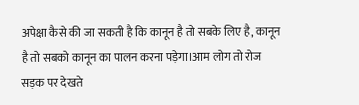अपेक्षा कैसे की जा सकती है कि कानून है तो सबके लिए है, कानून है तो सबको कानून का पालन करना पड़ेगा।आम लोग तो रोज सड़क पर देखते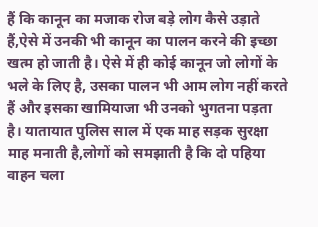हैं कि कानून का मजाक रोज बड़े लोग कैसे उड़ाते हैं,ऐसे में उनकी भी कानून का पालन करने की इच्छा खत्म हो जाती है। ऐसे में ही कोई कानून जो लोगों के भले के लिए है, उसका पालन भी आम लोग नहीं करते हैं और इसका खामियाजा भी उनको भुगतना पड़ता है। यातायात पुलिस साल में एक माह सड़क सुरक्षा माह मनाती है,लोगों को समझाती है कि दो पहिया वाहन चला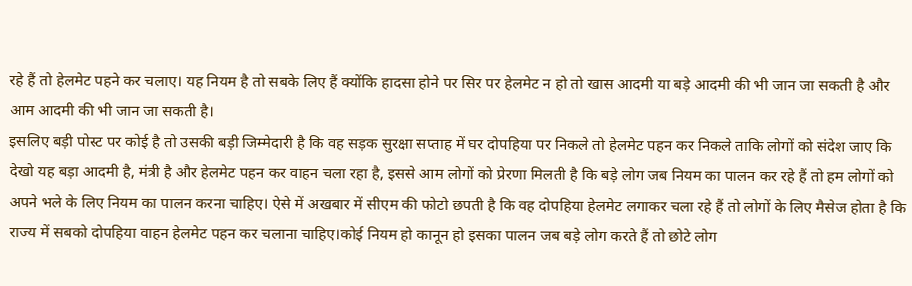रहे हैं तो हेलमेट पहने कर चलाए। यह नियम है तो सबके लिए हैं क्योंकि हादसा होने पर सिर पर हेलमेट न हो तो खास आदमी या बड़े आदमी की भी जान जा सकती है और आम आदमी की भी जान जा सकती है।
इसलिए बड़ी पोस्ट पर कोई है तो उसकी बड़ी जिम्मेदारी है कि वह सड़क सुरक्षा सप्ताह में घर दोपहिया पर निकले तो हेलमेट पहन कर निकले ताकि लोगों को संदेश जाए कि देखो यह बड़ा आदमी है, मंत्री है और हेलमेट पहन कर वाहन चला रहा है, इससे आम लोगों को प्रेरणा मिलती है कि बड़े लोग जब नियम का पालन कर रहे हैं तो हम लोगों को अपने भले के लिए नियम का पालन करना चाहिए। ऐसे में अखबार में सीएम की फोटो छपती है कि वह दोपहिया हेलमेट लगाकर चला रहे हैं तो लोगों के लिए मैसेज होता है कि राज्य में सबको दोपहिया वाहन हेलमेट पहन कर चलाना चाहिए।कोई नियम हो कानून हो इसका पालन जब बड़े लोग करते हैं तो छोटे लोग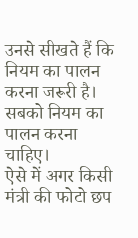उनसे सीखते हैं कि नियम का पालन करना जरूरी है। सबको नियम का पालन करना चाहिए।
ऐसे में अगर किसी मंत्री की फोटो छप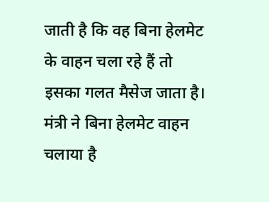जाती है कि वह बिना हेलमेट के वाहन चला रहे हैं तो इसका गलत मैसेज जाता है। मंत्री ने बिना हेलमेट वाहन चलाया है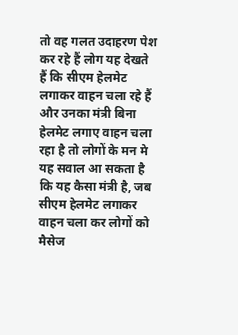तो वह गलत उदाहरण पेश कर रहे हैं लोग यह देखते हैं कि सीएम हेलमेट लगाकर वाहन चला रहे हैं और उनका मंत्री बिना हेलमेट लगाए वाहन चला रहा है तो लोगों के मन मे यह सवाल आ सकता है कि यह कैसा मंत्री है, जब सीएम हेलमेट लगाकर वाहन चला कर लोगों को मैसेज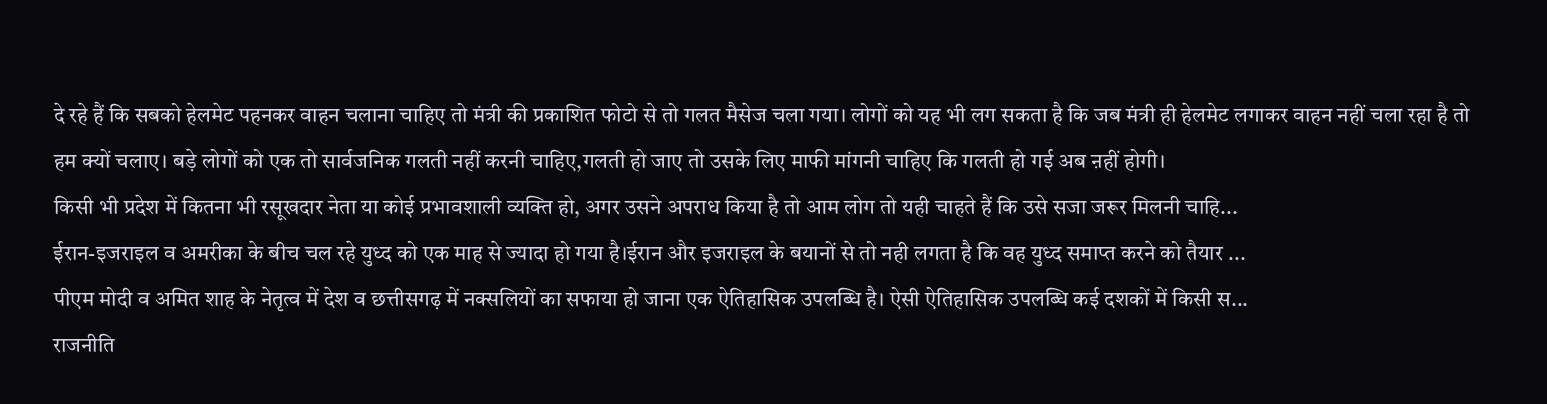दे रहे हैं कि सबको हेलमेट पहनकर वाहन चलाना चाहिए तो मंत्री की प्रकाशित फोटो से तो गलत मैसेज चला गया। लोगों को यह भी लग सकता है कि जब मंत्री ही हेलमेट लगाकर वाहन नहीं चला रहा है तो हम क्यों चलाए। बड़े लोगों को एक तो सार्वजनिक गलती नहीं करनी चाहिए,गलती हो जाए तो उसके लिए माफी मांगनी चाहिए कि गलती हो गई अब ऩहीं होगी।
किसी भी प्रदेश में कितना भी रसूखदार नेता या कोई प्रभावशाली व्यक्ति हो, अगर उसने अपराध किया है तो आम लोग तो यही चाहते हैं कि उसे सजा जरूर मिलनी चाहि...
ईरान-इजराइल व अमरीका के बीच चल रहे युध्द को एक माह से ज्यादा हो गया है।ईरान और इजराइल के बयानों से तो नही लगता है कि वह युध्द समाप्त करने को तैयार ...
पीएम मोदी व अमित शाह के नेतृत्व में देश व छत्तीसगढ़ में नक्सलियों का सफाया हो जाना एक ऐतिहासिक उपलब्धि है। ऐसी ऐतिहासिक उपलब्धि कई दशकों में किसी स...
राजनीति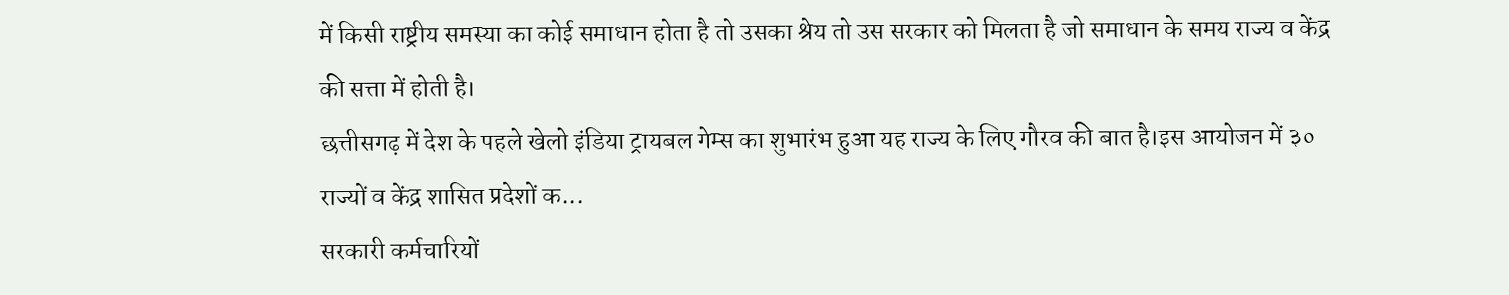में किसी राष्ट्रीय समस्या का कोई समाधान होता है तो उसका श्रेय तो उस सरकार को मिलता है जो समाधान के समय राज्य व केंद्र की सत्ता में होती है।
छत्तीसगढ़ में देश के पहले खेलो इंडिया ट्रायबल गेम्स का शुभारंभ हुआ यह राज्य के लिए गौरव की बात है।इस आयोजन में ३० राज्यों व केंद्र शासित प्रदेशों क...
सरकारी कर्मचारियों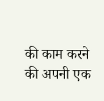की काम करने की अपनी एक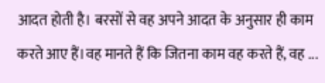आदत होती है। बरसों से वह अपने आदत के अनुसार ही काम करते आए हैं।वह मानते हैं कि जितना काम वह करते हैं, वह ...